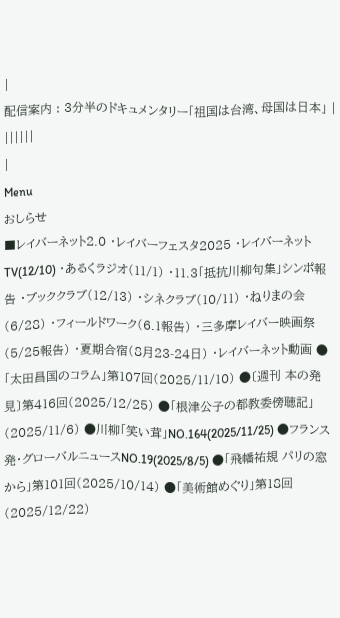|
配信案内 : 3分半のドキュメンタリー「祖国は台湾、母国は日本」 | ||||||
|
Menu
おしらせ
■レイバーネット2.0 ・レイバーフェスタ2025 ・レイバーネットTV(12/10) ・あるくラジオ(11/1) ・11.3「抵抗川柳句集」シンポ報告 ・ブッククラブ(12/13) ・シネクラブ(10/11) ・ねりまの会(6/28) ・フィールドワーク(6.1報告) ・三多摩レイバー映画祭(5/25報告) ・夏期合宿(8月23-24日) ・レイバーネット動画 ●「太田昌国のコラム」第107回(2025/11/10) ●〔週刊 本の発見〕第416回(2025/12/25) ●「根津公子の都教委傍聴記」(2025/11/6) ●川柳「笑い茸」NO.164(2025/11/25) ●フランス発・グローバルニュースNO.19(2025/8/5) ●「飛幡祐規 パリの窓から」第101回(2025/10/14) ●「美術館めぐり」第18回(2025/12/22)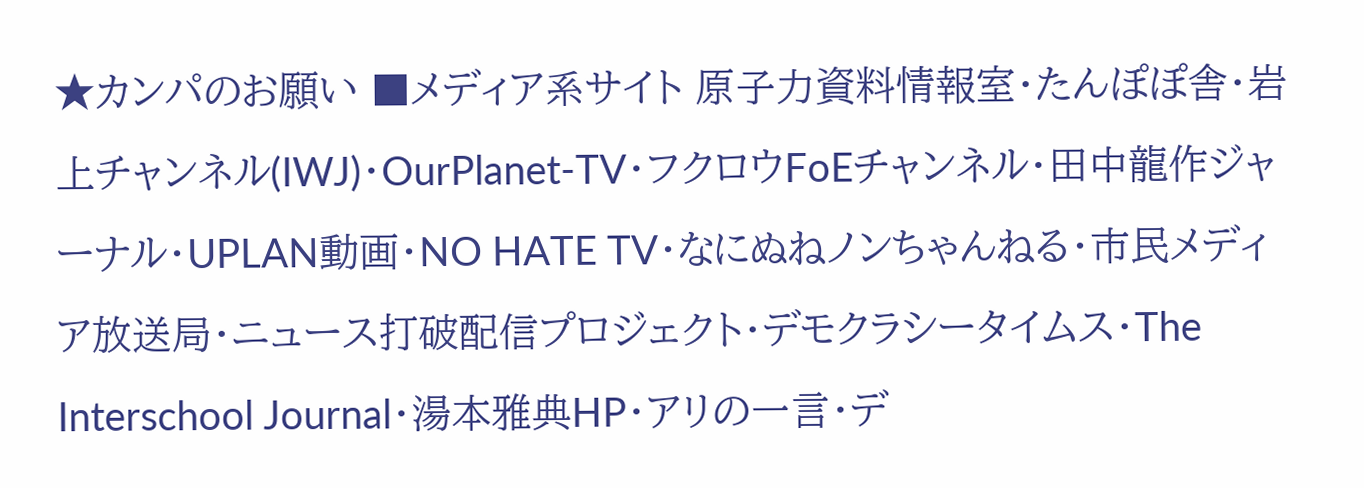★カンパのお願い ■メディア系サイト 原子力資料情報室・たんぽぽ舎・岩上チャンネル(IWJ)・OurPlanet-TV・フクロウFoEチャンネル・田中龍作ジャーナル・UPLAN動画・NO HATE TV・なにぬねノンちゃんねる・市民メディア放送局・ニュース打破配信プロジェクト・デモクラシータイムス・The Interschool Journal・湯本雅典HP・アリの一言・デ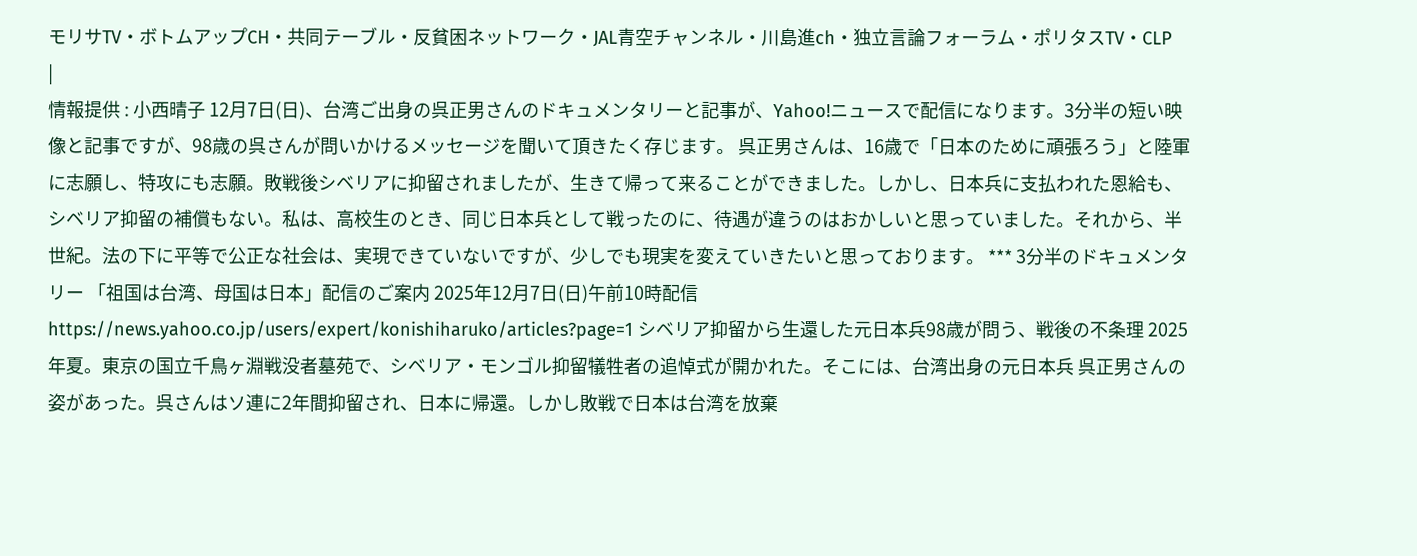モリサTV・ボトムアップCH・共同テーブル・反貧困ネットワーク・JAL青空チャンネル・川島進ch・独立言論フォーラム・ポリタスTV・CLP
|
情報提供 : 小西晴子 12月7日(日)、台湾ご出身の呉正男さんのドキュメンタリーと記事が、Yahoo!ニュースで配信になります。3分半の短い映像と記事ですが、98歳の呉さんが問いかけるメッセージを聞いて頂きたく存じます。 呉正男さんは、16歳で「日本のために頑張ろう」と陸軍に志願し、特攻にも志願。敗戦後シベリアに抑留されましたが、生きて帰って来ることができました。しかし、日本兵に支払われた恩給も、シベリア抑留の補償もない。私は、高校生のとき、同じ日本兵として戦ったのに、待遇が違うのはおかしいと思っていました。それから、半世紀。法の下に平等で公正な社会は、実現できていないですが、少しでも現実を変えていきたいと思っております。 *** 3分半のドキュメンタリー 「祖国は台湾、母国は日本」配信のご案内 2025年12月7日(日)午前10時配信 https://news.yahoo.co.jp/users/expert/konishiharuko/articles?page=1 シベリア抑留から生還した元日本兵98歳が問う、戦後の不条理 2025年夏。東京の国立千鳥ヶ淵戦没者墓苑で、シベリア・モンゴル抑留犠牲者の追悼式が開かれた。そこには、台湾出身の元日本兵 呉正男さんの姿があった。呉さんはソ連に2年間抑留され、日本に帰還。しかし敗戦で日本は台湾を放棄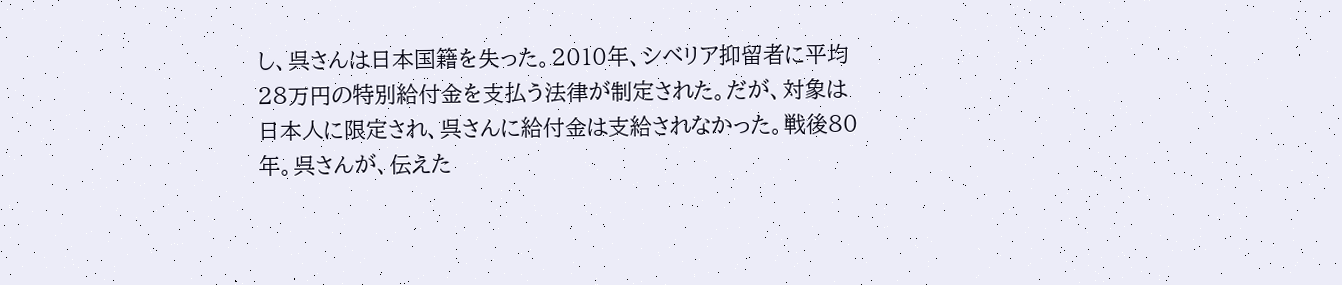し、呉さんは日本国籍を失った。2010年、シベリア抑留者に平均28万円の特別給付金を支払う法律が制定された。だが、対象は日本人に限定され、呉さんに給付金は支給されなかった。戦後80年。呉さんが、伝えた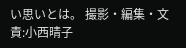い思いとは。 撮影・編集・文責:小西晴子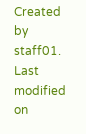Created by staff01. Last modified on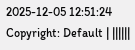2025-12-05 12:51:24 Copyright: Default | ||||||